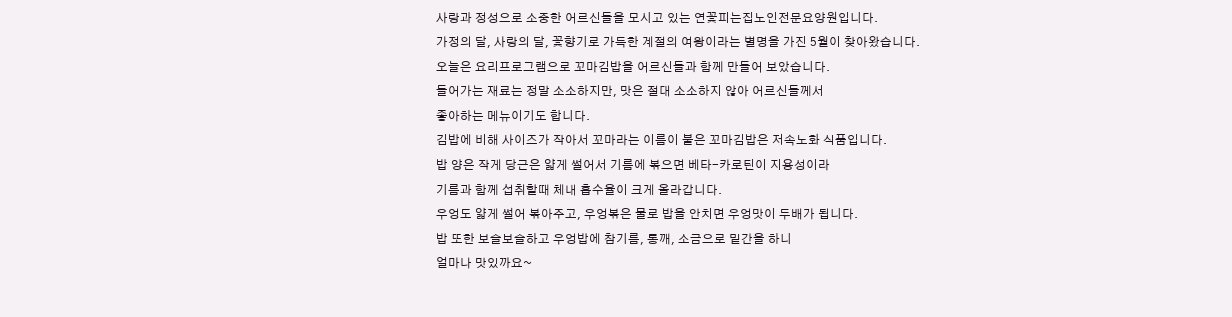사랑과 정성으로 소중한 어르신들을 모시고 있는 연꽃피는집노인전문요양원입니다.
가정의 달, 사랑의 달, 꽃향기로 가득한 계절의 여왕이라는 별명을 가진 5월이 찾아왔습니다.
오늘은 요리프로그램으로 꼬마김밥을 어르신들과 함께 만들어 보았습니다.
들어가는 재료는 정말 소소하지만, 맛은 절대 소소하지 않아 어르신들께서
좋아하는 메뉴이기도 합니다.
김밥에 비해 사이즈가 작아서 꼬마라는 이름이 붙은 꼬마김밥은 저속노화 식품입니다.
밥 양은 작게 당근은 얇게 썰어서 기름에 볶으면 베타-카로틴이 지용성이라
기름과 함께 섭취할때 체내 흡수율이 크게 올라갑니다.
우엉도 얇게 썰어 볶아주고, 우엉볶은 물로 밥을 안치면 우엉맛이 두배가 됩니다.
밥 또한 보슬보슬하고 우엉밥에 참기름, 통깨, 소금으로 밑간을 하니
얼마나 맛있까요~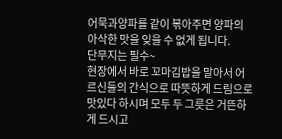어묵과양파를 같이 볶아주면 양파의 아삭한 맛을 잊을 수 없게 됩니다.
단무지는 필수~
현장에서 바로 꼬마김밥을 말아서 어르신들의 간식으로 따뜻하게 드림으로
맛있다 하시며 모두 두 그릇은 거뜬하게 드시고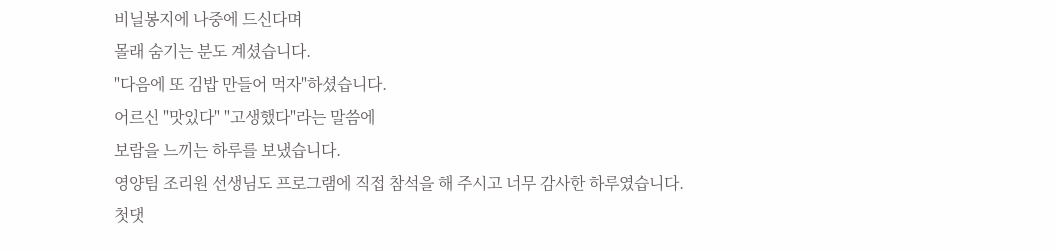비닐봉지에 나중에 드신다며
몰래 숨기는 분도 계셨습니다.
"다음에 또 김밥 만들어 먹자"하셨습니다.
어르신 "맛있다" "고생했다"라는 말씀에
보람을 느끼는 하루를 보냈습니다.
영양팀 조리원 선생님도 프로그램에 직접 참석을 해 주시고 너무 감사한 하루였습니다.
첫댓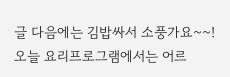글 다음에는 김밥싸서 소풍가요~~!
오늘 요리프로그램에서는 어르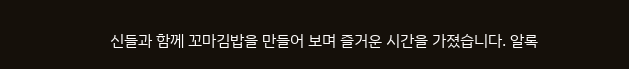신들과 함께 꼬마김밥을 만들어 보며 즐거운 시간을 가졌습니다. 알록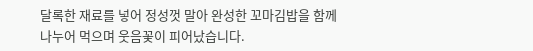달록한 재료를 넣어 정성껏 말아 완성한 꼬마김밥을 함께 나누어 먹으며 웃음꽃이 피어났습니다.